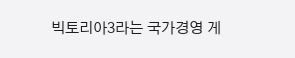빅토리아3라는 국가경영 게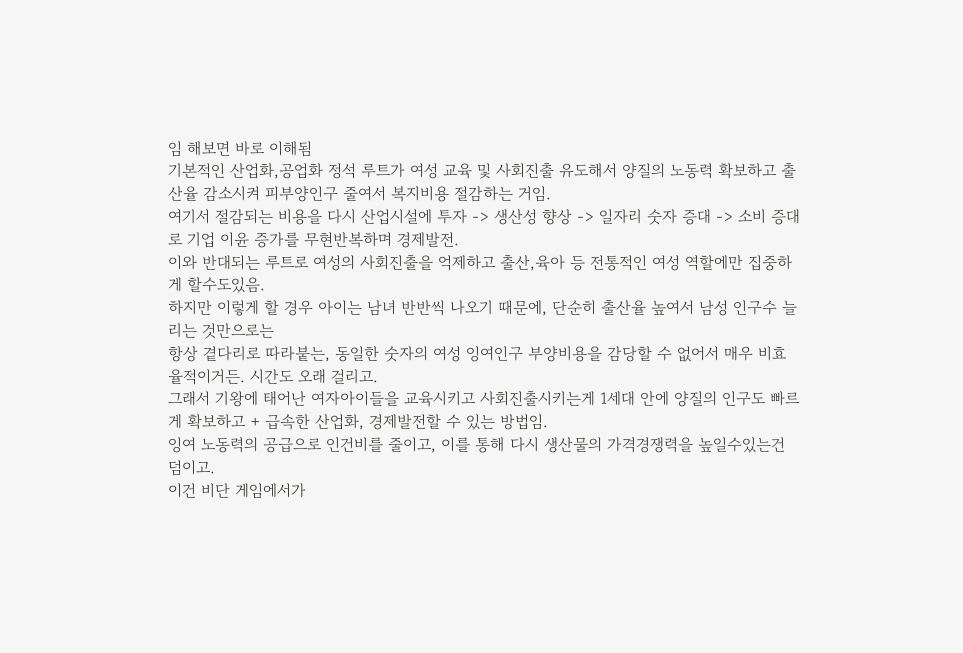임 해보면 바로 이해됨
기본적인 산업화,공업화 정석 루트가 여성 교육 및 사회진출 유도해서 양질의 노동력 확보하고 출산율 감소시켜 피부양인구 줄여서 복지비용 절감하는 거임.
여기서 절감되는 비용을 다시 산업시설에 투자 -> 생산성 향상 -> 일자리 숫자 증대 -> 소비 증대로 기업 이윤 증가를 무현반복하며 경제발전.
이와 반대되는 루트로 여성의 사회진출을 억제하고 출산,육아 등 전통적인 여성 역할에만 집중하게 할수도있음.
하지만 이렇게 할 경우 아이는 남녀 반반씩 나오기 때문에, 단순히 출산율 높여서 남성 인구수 늘리는 것만으로는
항상 곁다리로 따라붙는, 동일한 숫자의 여성 잉여인구 부양비용을 감당할 수 없어서 매우 비효율적이거든. 시간도 오래 걸리고.
그래서 기왕에 태어난 여자아이들을 교육시키고 사회진출시키는게 1세대 안에 양질의 인구도 빠르게 확보하고 + 급속한 산업화, 경제발전할 수 있는 방법임.
잉여 노동력의 공급으로 인건비를 줄이고, 이를 통해 다시 생산물의 가격경쟁력을 높일수있는건 덤이고.
이건 비단 게임에서가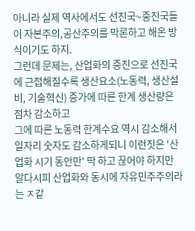아니라 실제 역사에서도 선진국~중진국들이 자본주의,공산주의를 막론하고 해온 방식이기도 하지.
그런데 문제는, 산업화의 증진으로 선진국에 근접해질수록 생산요소(노동력, 생산설비, 기술혁신) 증가에 따른 한계 생산량은 점차 감소하고
그에 따른 노동력 한계수요 역시 감소해서 일자리 숫자도 감소하게되니 이런짓은 '산업화 시기 동안만' 딱 하고 끊어야 하지만
알다시피 산업화와 동시에 자유민주주의라는 ㅈ같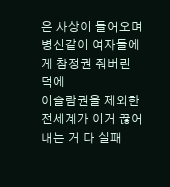은 사상이 들어오며 병신같이 여자들에게 참정권 줘버린 덕에
이슬람권을 제외한 전세계가 이거 끊어내는 거 다 실패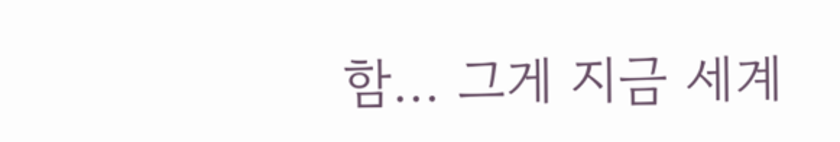함... 그게 지금 세계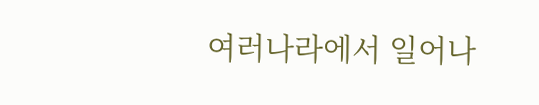여러나라에서 일어나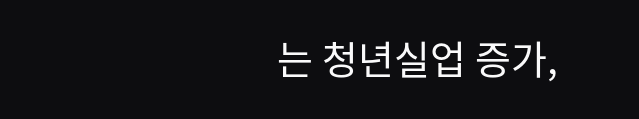는 청년실업 증가,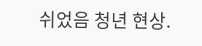쉬었음 청년 현상.